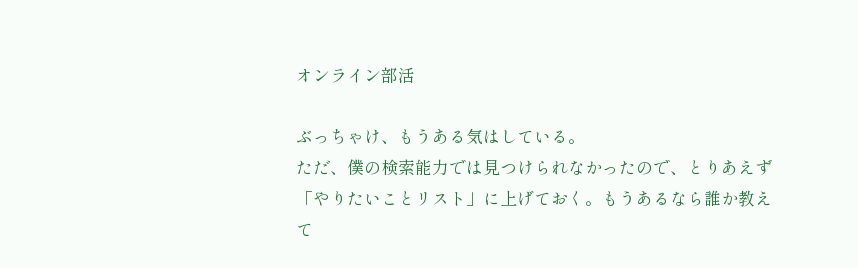オンライン部活

ぶっちゃけ、もうある気はしている。
ただ、僕の検索能力では見つけられなかったので、とりあえず「やりたいことリスト」に上げておく。もうあるなら誰か教えて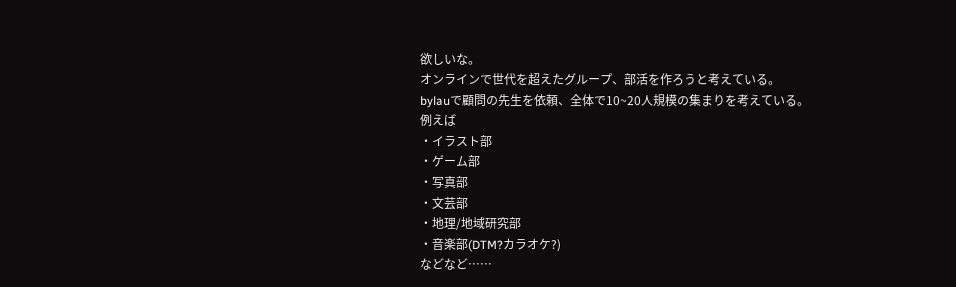欲しいな。
オンラインで世代を超えたグループ、部活を作ろうと考えている。
bylauで顧問の先生を依頼、全体で10~20人規模の集まりを考えている。
例えば
・イラスト部
・ゲーム部
・写真部
・文芸部
・地理/地域研究部
・音楽部(DTM?カラオケ?)
などなど……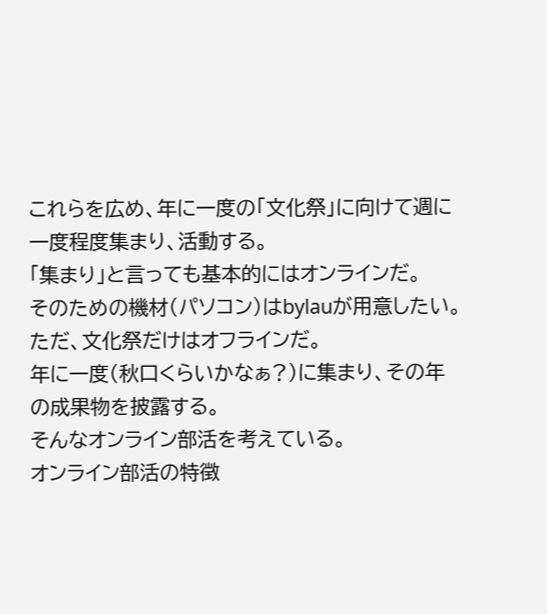これらを広め、年に一度の「文化祭」に向けて週に一度程度集まり、活動する。
「集まり」と言っても基本的にはオンラインだ。
そのための機材(パソコン)はbylauが用意したい。
ただ、文化祭だけはオフラインだ。
年に一度(秋口くらいかなぁ?)に集まり、その年の成果物を披露する。
そんなオンライン部活を考えている。
オンライン部活の特徴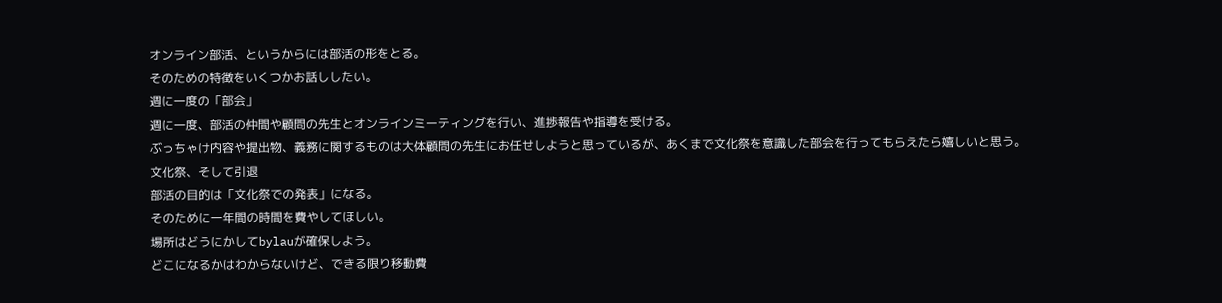オンライン部活、というからには部活の形をとる。
そのための特徴をいくつかお話ししたい。
週に一度の「部会」
週に一度、部活の仲間や顧問の先生とオンラインミーティングを行い、進捗報告や指導を受ける。
ぶっちゃけ内容や提出物、義務に関するものは大体顧問の先生にお任せしようと思っているが、あくまで文化祭を意識した部会を行ってもらえたら嬉しいと思う。
文化祭、そして引退
部活の目的は「文化祭での発表」になる。
そのために一年間の時間を費やしてほしい。
場所はどうにかしてbylauが確保しよう。
どこになるかはわからないけど、できる限り移動費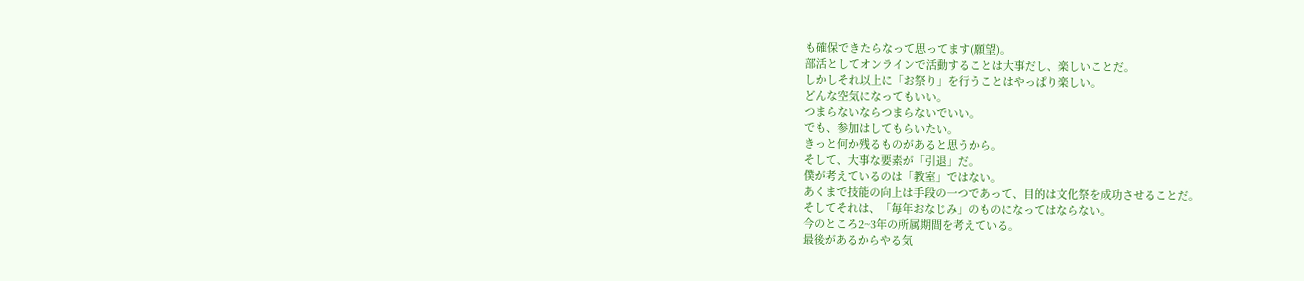も確保できたらなって思ってます(願望)。
部活としてオンラインで活動することは大事だし、楽しいことだ。
しかしそれ以上に「お祭り」を行うことはやっぱり楽しい。
どんな空気になってもいい。
つまらないならつまらないでいい。
でも、参加はしてもらいたい。
きっと何か残るものがあると思うから。
そして、大事な要素が「引退」だ。
僕が考えているのは「教室」ではない。
あくまで技能の向上は手段の一つであって、目的は文化祭を成功させることだ。
そしてそれは、「毎年おなじみ」のものになってはならない。
今のところ2~3年の所属期間を考えている。
最後があるからやる気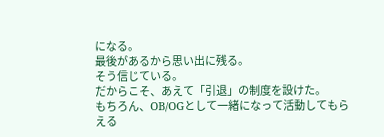になる。
最後があるから思い出に残る。
そう信じている。
だからこそ、あえて「引退」の制度を設けた。
もちろん、OB/OGとして一緒になって活動してもらえる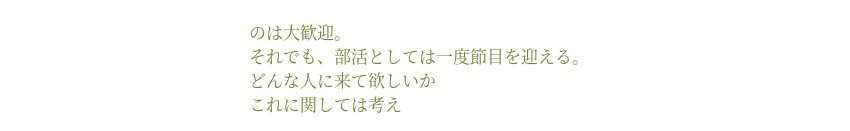のは大歓迎。
それでも、部活としては一度節目を迎える。
どんな人に来て欲しいか
これに関しては考え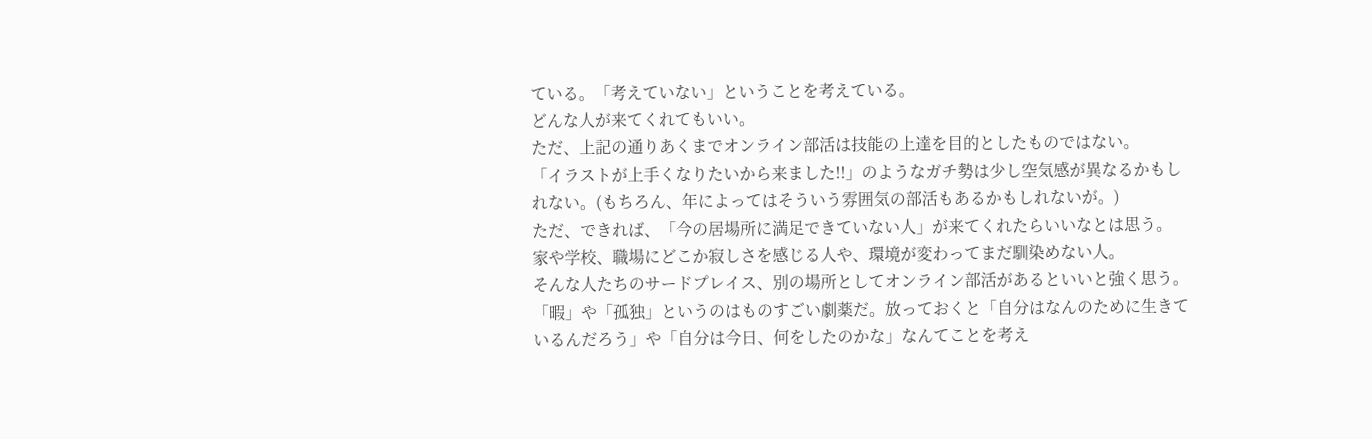ている。「考えていない」ということを考えている。
どんな人が来てくれてもいい。
ただ、上記の通りあくまでオンライン部活は技能の上達を目的としたものではない。
「イラストが上手くなりたいから来ました!!」のようなガチ勢は少し空気感が異なるかもしれない。(もちろん、年によってはそういう雰囲気の部活もあるかもしれないが。)
ただ、できれば、「今の居場所に満足できていない人」が来てくれたらいいなとは思う。
家や学校、職場にどこか寂しさを感じる人や、環境が変わってまだ馴染めない人。
そんな人たちのサードプレイス、別の場所としてオンライン部活があるといいと強く思う。
「暇」や「孤独」というのはものすごい劇薬だ。放っておくと「自分はなんのために生きているんだろう」や「自分は今日、何をしたのかな」なんてことを考え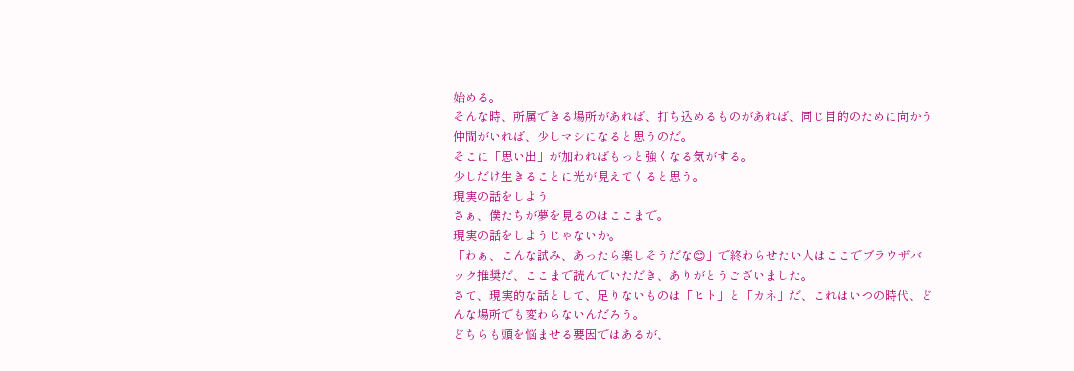始める。
そんな時、所属できる場所があれば、打ち込めるものがあれば、同じ目的のために向かう仲間がいれば、少しマシになると思うのだ。
そこに「思い出」が加わればもっと強くなる気がする。
少しだけ生きることに光が見えてくると思う。
現実の話をしよう
さぁ、僕たちが夢を見るのはここまで。
現実の話をしようじゃないか。
「わぁ、こんな試み、あったら楽しそうだな😊」で終わらせたい人はここでブラウザバック推奨だ、ここまで読んでいただき、ありがとうございました。
さて、現実的な話として、足りないものは「ヒト」と「カネ」だ、これはいつの時代、どんな場所でも変わらないんだろう。
どちらも頭を悩ませる要因ではあるが、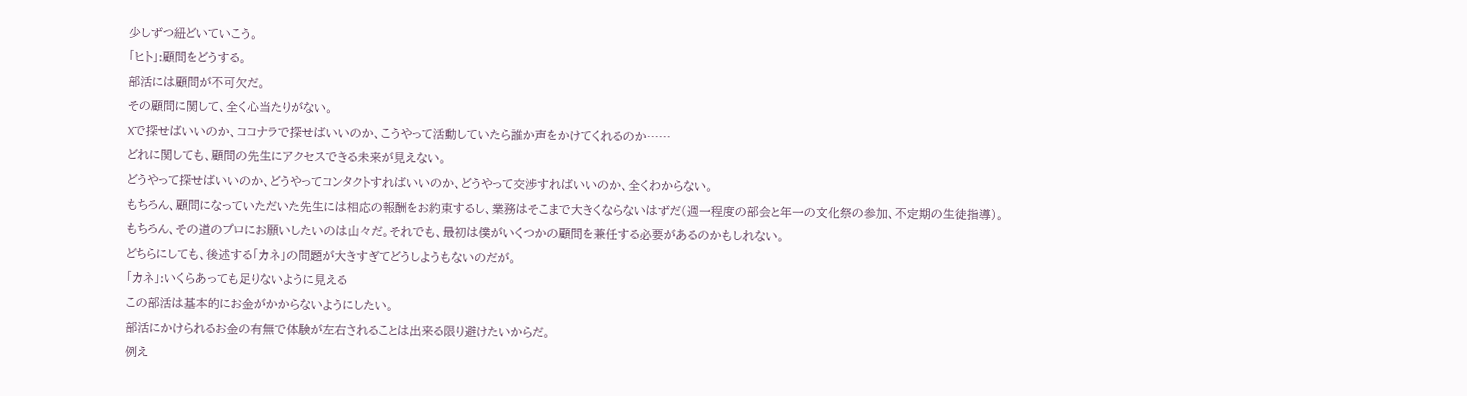少しずつ紐どいていこう。
「ヒト」:顧問をどうする。
部活には顧問が不可欠だ。
その顧問に関して、全く心当たりがない。
Xで探せばいいのか、ココナラで探せばいいのか、こうやって活動していたら誰か声をかけてくれるのか……
どれに関しても、顧問の先生にアクセスできる未来が見えない。
どうやって探せばいいのか、どうやってコンタクトすればいいのか、どうやって交渉すればいいのか、全くわからない。
もちろん、顧問になっていただいた先生には相応の報酬をお約束するし、業務はそこまで大きくならないはずだ(週一程度の部会と年一の文化祭の参加、不定期の生徒指導)。
もちろん、その道のプロにお願いしたいのは山々だ。それでも、最初は僕がいくつかの顧問を兼任する必要があるのかもしれない。
どちらにしても、後述する「カネ」の問題が大きすぎてどうしようもないのだが。
「カネ」:いくらあっても足りないように見える
この部活は基本的にお金がかからないようにしたい。
部活にかけられるお金の有無で体験が左右されることは出来る限り避けたいからだ。
例え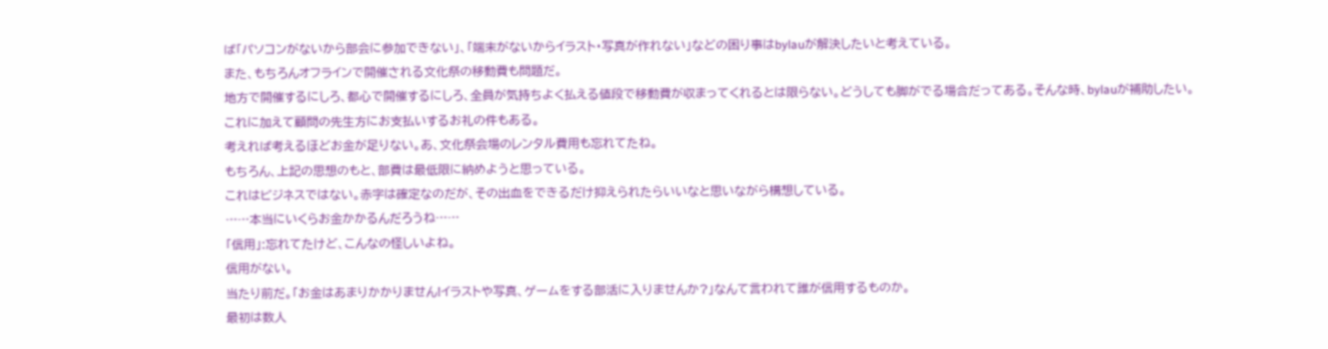ば「パソコンがないから部会に参加できない」、「端末がないからイラスト・写真が作れない」などの困り事はbylauが解決したいと考えている。
また、もちろんオフラインで開催される文化祭の移動費も問題だ。
地方で開催するにしろ、都心で開催するにしろ、全員が気持ちよく払える値段で移動費が収まってくれるとは限らない。どうしても脚がでる場合だってある。そんな時、bylauが補助したい。
これに加えて顧問の先生方にお支払いするお礼の件もある。
考えれば考えるほどお金が足りない。あ、文化祭会場のレンタル費用も忘れてたね。
もちろん、上記の思想のもと、部費は最低限に納めようと思っている。
これはビジネスではない。赤字は確定なのだが、その出血をできるだけ抑えられたらいいなと思いながら構想している。
……本当にいくらお金かかるんだろうね……
「信用」:忘れてたけど、こんなの怪しいよね。
信用がない。
当たり前だ。「お金はあまりかかりません!イラストや写真、ゲームをする部活に入りませんか?」なんて言われて誰が信用するものか。
最初は数人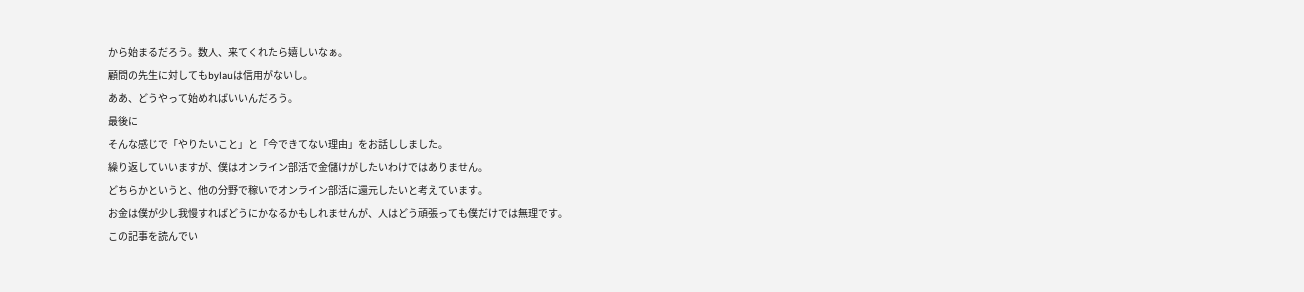から始まるだろう。数人、来てくれたら嬉しいなぁ。
顧問の先生に対してもbylauは信用がないし。
ああ、どうやって始めればいいんだろう。
最後に
そんな感じで「やりたいこと」と「今できてない理由」をお話ししました。
繰り返していいますが、僕はオンライン部活で金儲けがしたいわけではありません。
どちらかというと、他の分野で稼いでオンライン部活に還元したいと考えています。
お金は僕が少し我慢すればどうにかなるかもしれませんが、人はどう頑張っても僕だけでは無理です。
この記事を読んでい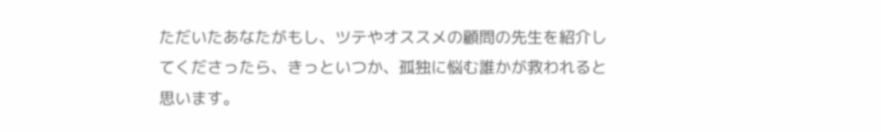ただいたあなたがもし、ツテやオススメの顧問の先生を紹介してくださったら、きっといつか、孤独に悩む誰かが救われると思います。